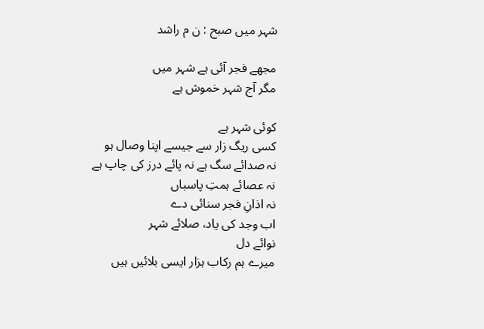شہر میں صبح : ن م راشد

مجھے فجر آئی ہے شہر میں
مگر آج شہر خموش ہے

کوئی شہر ہے
کسی ریگ زار سے جیسے اپنا وصال ہو
نہ صدائے سگ ہے نہ پائے درز کی چاپ ہے
نہ عصائے ہمتِ پاسباں
نہ اذانِ فجر سنائی دے
اب وجد کی یاد، صلائے شہر
نوائے دل
میرے ہم رکاب ہزار ایسی بلائیں ہیں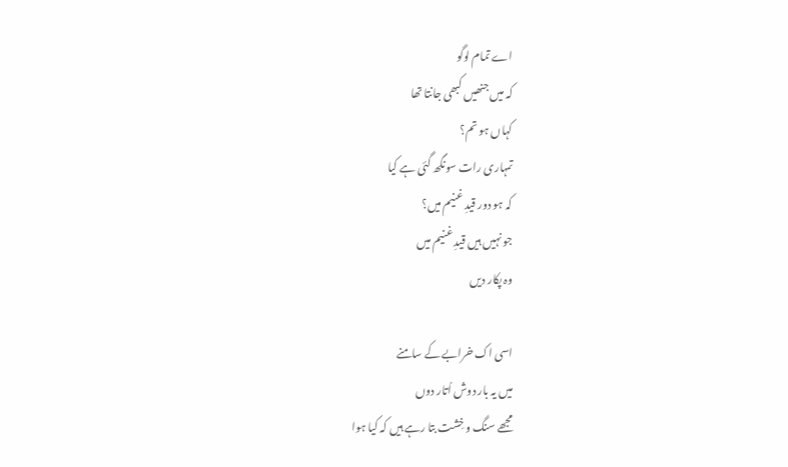اے تمام لوگو
کہ میں جنھیں کبھی جانتا تھا
کہاں ہو تم؟
تمہاری رات سونگھ گئی ہے کیا
کہ ہو دور قیدِ غنیم میں؟
جو نہیں ہیں قیدِ غنیم میں
وہ پکار دیں

اسی اک خرابے کے سامنے
میں یہ بار دوش اُتار دوں
مجھے سنگ و خِشت بتا رہے ہیں کہ کیا ہوا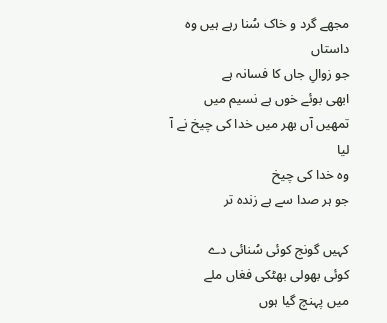مجھے گرد و خاک سُنا رہے ہیں وہ داستاں
جو زوالِ جاں کا فسانہ ہے
ابھی بوئے خوں ہے نسیم میں
تمھیں آں بھر میں خدا کی چیخ نے آ لیا
وہ خدا کی چیخ
جو ہر صدا سے ہے زندہ تر

کہیں گونج کوئی سُنائی دے
کوئی بھولی بھٹکی فغاں ملے
میں پہنچ گیا ہوں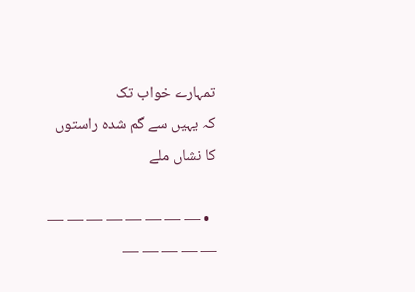تمہارے خواب تک
کہ یہیں سے گم شدہ راستوں کا نشاں ملے

  • — — — — — — — — — — — — —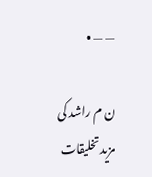— — •

ن م راشد کی مزید تخلیقات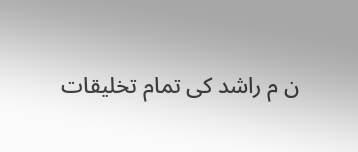ن م راشد کی تمام تخلیقات